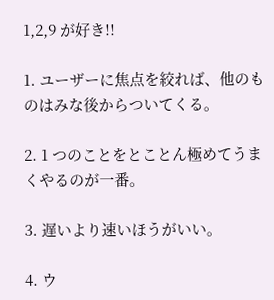1,2,9 が好き!!

1. ユーザーに焦点を絞れば、他のものはみな後からついてくる。

2. 1 つのことをとことん極めてうまくやるのが一番。

3. 遅いより速いほうがいい。

4. ウ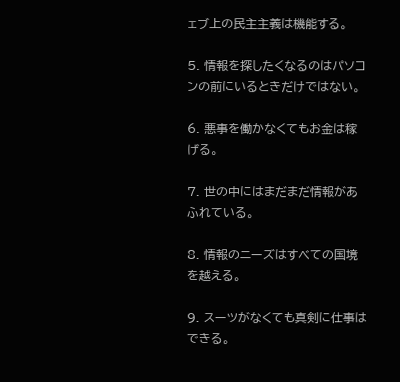ェブ上の民主主義は機能する。

5. 情報を探したくなるのはパソコンの前にいるときだけではない。

6. 悪事を働かなくてもお金は稼げる。

7. 世の中にはまだまだ情報があふれている。

8. 情報のニーズはすべての国境を越える。

9. スーツがなくても真剣に仕事はできる。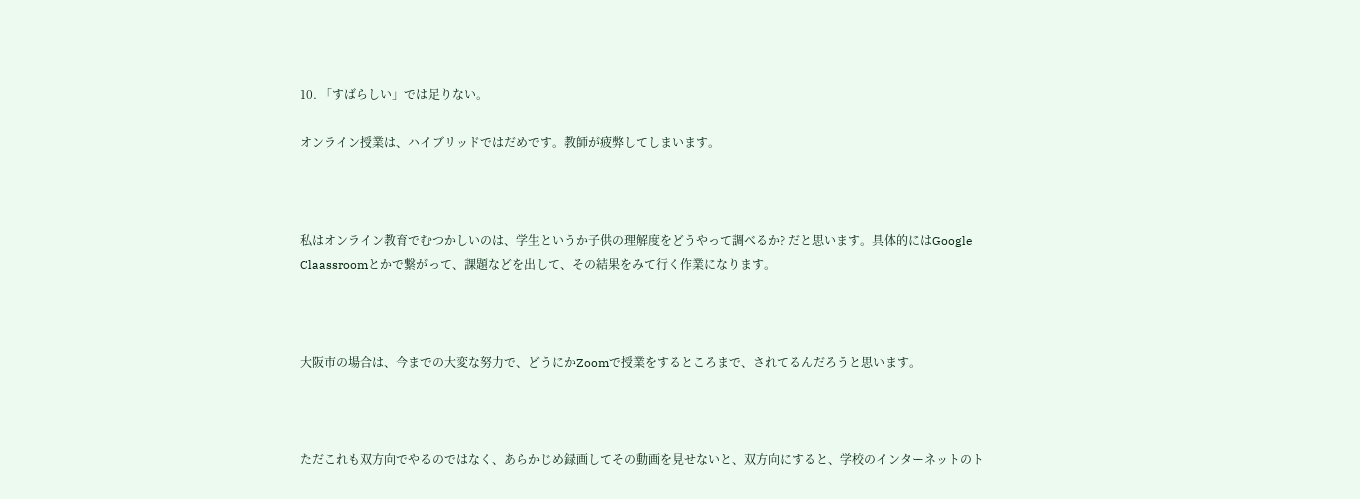10. 「すばらしい」では足りない。

オンライン授業は、ハイブリッドではだめです。教師が疲弊してしまいます。



私はオンライン教育でむつかしいのは、学生というか子供の理解度をどうやって調べるか? だと思います。具体的にはGoogle Claassroomとかで繋がって、課題などを出して、その結果をみて行く作業になります。



大阪市の場合は、今までの大変な努力で、どうにかZoomで授業をするところまで、されてるんだろうと思います。



ただこれも双方向でやるのではなく、あらかじめ録画してその動画を見せないと、双方向にすると、学校のインターネットのト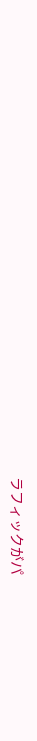ラフィックがパ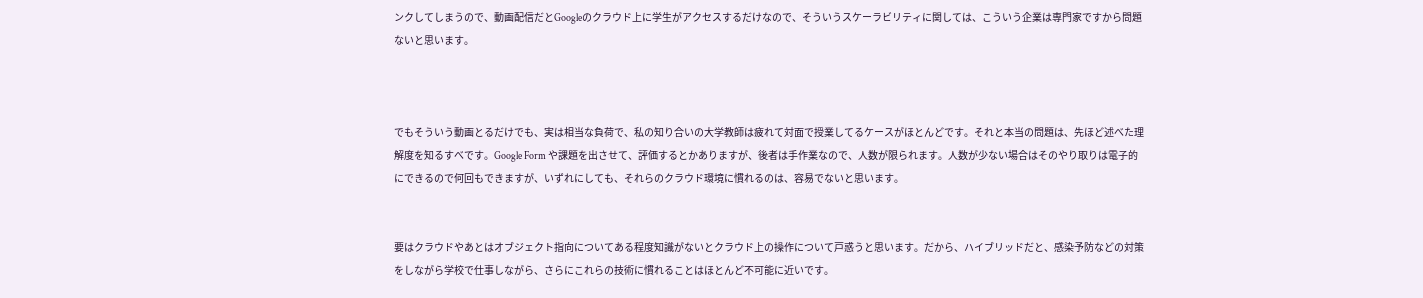ンクしてしまうので、動画配信だとGoogleのクラウド上に学生がアクセスするだけなので、そういうスケーラビリティに関しては、こういう企業は専門家ですから問題ないと思います。



でもそういう動画とるだけでも、実は相当な負荷で、私の知り合いの大学教師は疲れて対面で授業してるケースがほとんどです。それと本当の問題は、先ほど述べた理解度を知るすべです。Google Form や課題を出させて、評価するとかありますが、後者は手作業なので、人数が限られます。人数が少ない場合はそのやり取りは電子的にできるので何回もできますが、いずれにしても、それらのクラウド環境に慣れるのは、容易でないと思います。


要はクラウドやあとはオブジェクト指向についてある程度知識がないとクラウド上の操作について戸惑うと思います。だから、ハイブリッドだと、感染予防などの対策をしながら学校で仕事しながら、さらにこれらの技術に慣れることはほとんど不可能に近いです。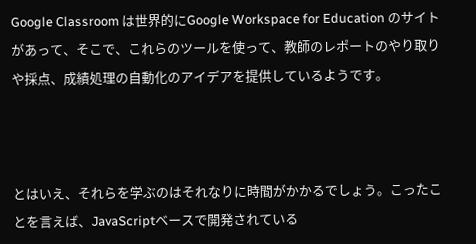Google Classroom は世界的にGoogle Workspace for Education のサイトがあって、そこで、これらのツールを使って、教師のレポートのやり取りや採点、成績処理の自動化のアイデアを提供しているようです。



とはいえ、それらを学ぶのはそれなりに時間がかかるでしょう。こったことを言えば、JavaScriptベースで開発されている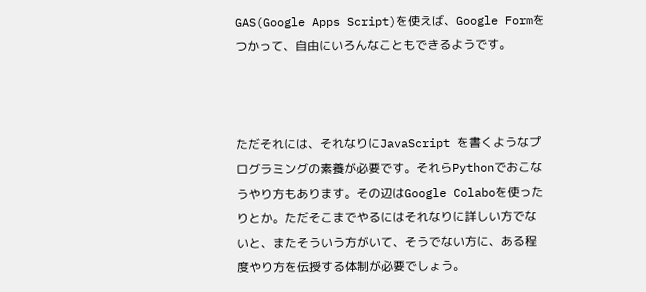GAS(Google Apps Script)を使えば、Google Formをつかって、自由にいろんなこともできるようです。



ただそれには、それなりにJavaScript を書くようなプログラミングの素養が必要です。それらPythonでおこなうやり方もあります。その辺はGoogle Colaboを使ったりとか。ただそこまでやるにはそれなりに詳しい方でないと、またそういう方がいて、そうでない方に、ある程度やり方を伝授する体制が必要でしょう。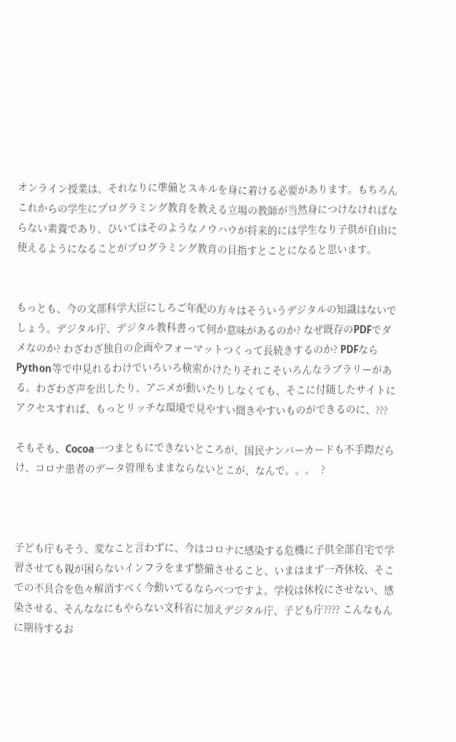オンライン授業は、それなりに準備とスキルを身に着ける必要があります。もちろんこれからの学生にプログラミング教育を教える立場の教師が当然身につけなければならない素養であり、ひいてはそのようなノウハウが将来的には学生なり子供が自由に使えるようになることがプログラミング教育の目指すとことになると思います。


もっとも、今の文部科学大臣にしろご年配の方々はそういうデジタルの知識はないでしょう。デジタル庁、デジタル教科書って何か意味があるのか? なぜ既存のPDFでダメなのか? わざわざ独自の企画やフォーマットつくって長続きするのか? PDFならPython等で中見れるわけでいろいろ検索かけたりそれこそいろんなラブラリーがある。わざわざ声を出したり、アニメが動いたりしなくても、そこに付随したサイトにアクセスすれば、もっとリッチな環境で見やすい聞きやすいものができるのに、???

そもそも、Cocoa一つまともにできないところが、国民ナンバーカードも不手際だらけ、コロナ患者のデータ管理もままならないとこが、なんで。。。  ?



子ども庁もそう、変なこと言わずに、今はコロナに感染する危機に子供全部自宅で学習させても親が困らないインフラをまず整備させること、いまはまず一斉休校、そこでの不具合を色々解消すべく今動いてるならべつですよ。学校は休校にさせない、感染させる、そんななにもやらない文科省に加えデジタル庁、子ども庁???? こんなもんに期待するお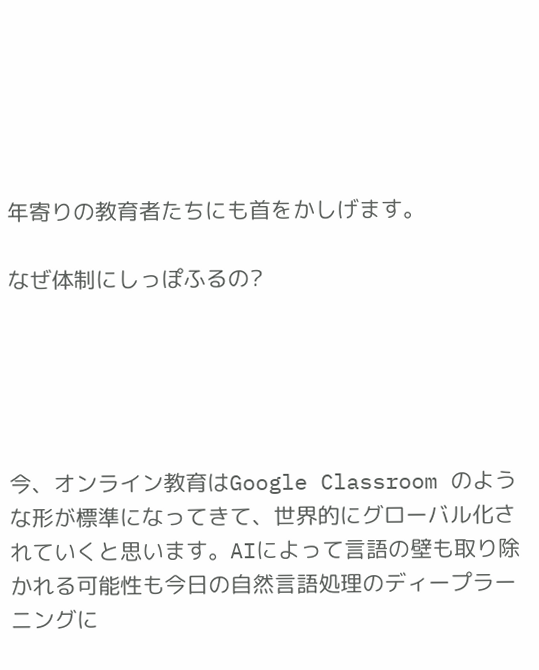年寄りの教育者たちにも首をかしげます。

なぜ体制にしっぽふるの?





今、オンライン教育はGoogle Classroom のような形が標準になってきて、世界的にグローバル化されていくと思います。AIによって言語の壁も取り除かれる可能性も今日の自然言語処理のディープラーニングに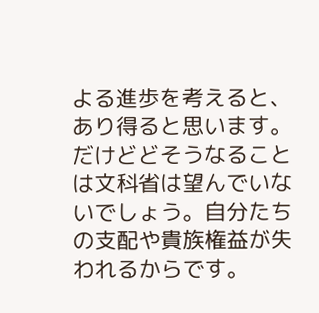よる進歩を考えると、あり得ると思います。だけどどそうなることは文科省は望んでいないでしょう。自分たちの支配や貴族権益が失われるからです。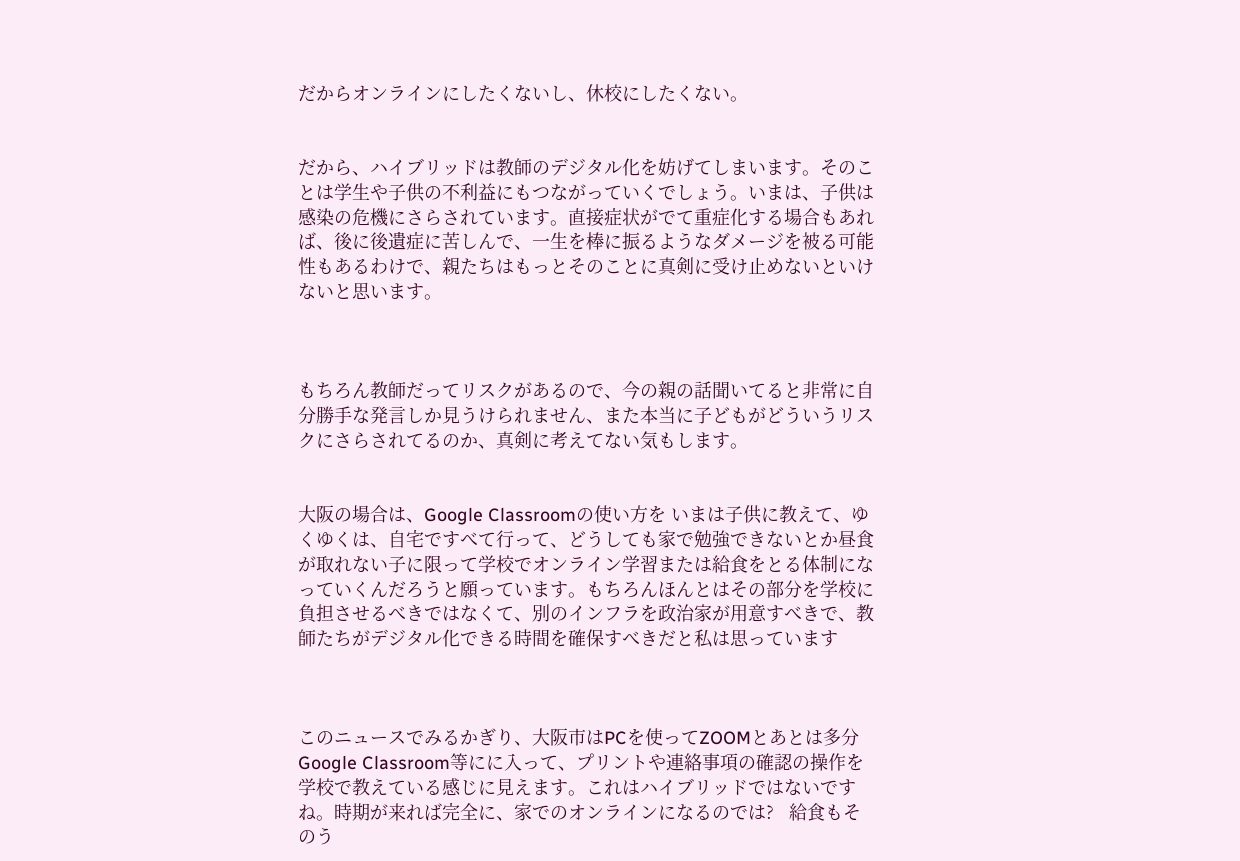だからオンラインにしたくないし、休校にしたくない。


だから、ハイブリッドは教師のデジタル化を妨げてしまいます。そのことは学生や子供の不利益にもつながっていくでしょう。いまは、子供は感染の危機にさらされています。直接症状がでて重症化する場合もあれば、後に後遺症に苦しんで、一生を棒に振るようなダメージを被る可能性もあるわけで、親たちはもっとそのことに真剣に受け止めないといけないと思います。



もちろん教師だってリスクがあるので、今の親の話聞いてると非常に自分勝手な発言しか見うけられません、また本当に子どもがどういうリスクにさらされてるのか、真剣に考えてない気もします。


大阪の場合は、Google Classroomの使い方を いまは子供に教えて、ゆくゆくは、自宅ですべて行って、どうしても家で勉強できないとか昼食が取れない子に限って学校でオンライン学習または給食をとる体制になっていくんだろうと願っています。もちろんほんとはその部分を学校に負担させるべきではなくて、別のインフラを政治家が用意すべきで、教師たちがデジタル化できる時間を確保すべきだと私は思っています



このニュースでみるかぎり、大阪市はPCを使ってZOOMとあとは多分Google Classroom等にに入って、プリントや連絡事項の確認の操作を学校で教えている感じに見えます。これはハイブリッドではないですね。時期が来れば完全に、家でのオンラインになるのでは?   給食もそのう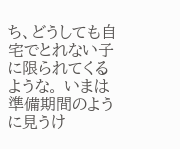ち、どうしても自宅でとれない子に限られてくるような。 いまは準備期間のように見うけ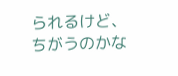られるけど、ちがうのかな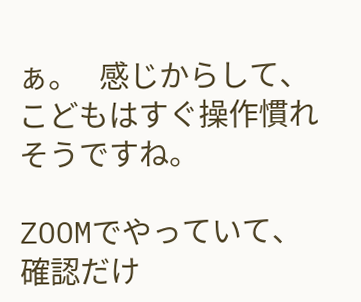ぁ。   感じからして、こどもはすぐ操作慣れそうですね。

ZOOMでやっていて、確認だけ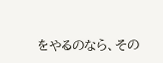をやるのなら、その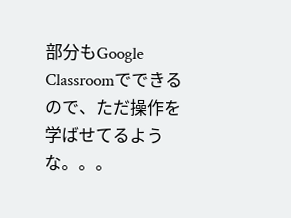部分もGoogle Classroomでできるので、ただ操作を学ばせてるような。。。